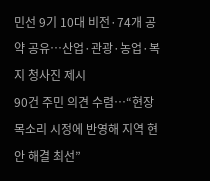민선 9기 10대 비전·74개 공약 공유…산업·관광·농업·복지 청사진 제시
90건 주민 의견 수렴…“현장 목소리 시정에 반영해 지역 현안 해결 최선”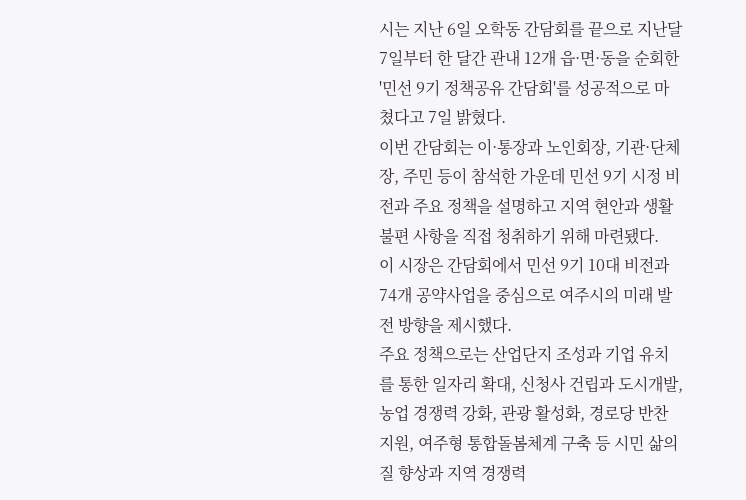시는 지난 6일 오학동 간담회를 끝으로 지난달 7일부터 한 달간 관내 12개 읍·면·동을 순회한 '민선 9기 정책공유 간담회'를 성공적으로 마쳤다고 7일 밝혔다.
이번 간담회는 이·통장과 노인회장, 기관·단체장, 주민 등이 참석한 가운데 민선 9기 시정 비전과 주요 정책을 설명하고 지역 현안과 생활 불편 사항을 직접 청취하기 위해 마련됐다.
이 시장은 간담회에서 민선 9기 10대 비전과 74개 공약사업을 중심으로 여주시의 미래 발전 방향을 제시했다.
주요 정책으로는 산업단지 조성과 기업 유치를 통한 일자리 확대, 신청사 건립과 도시개발, 농업 경쟁력 강화, 관광 활성화, 경로당 반찬 지원, 여주형 통합돌봄체계 구축 등 시민 삶의 질 향상과 지역 경쟁력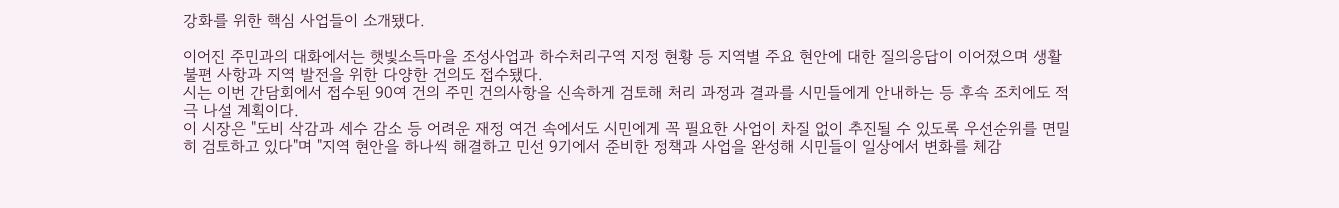강화를 위한 핵심 사업들이 소개됐다.

이어진 주민과의 대화에서는 햇빛소득마을 조성사업과 하수처리구역 지정 현황 등 지역별 주요 현안에 대한 질의응답이 이어졌으며 생활 불편 사항과 지역 발전을 위한 다양한 건의도 접수됐다.
시는 이번 간담회에서 접수된 90여 건의 주민 건의사항을 신속하게 검토해 처리 과정과 결과를 시민들에게 안내하는 등 후속 조치에도 적극 나설 계획이다.
이 시장은 "도비 삭감과 세수 감소 등 어려운 재정 여건 속에서도 시민에게 꼭 필요한 사업이 차질 없이 추진될 수 있도록 우선순위를 면밀히 검토하고 있다"며 "지역 현안을 하나씩 해결하고 민선 9기에서 준비한 정책과 사업을 완성해 시민들이 일상에서 변화를 체감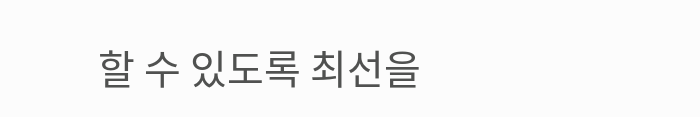할 수 있도록 최선을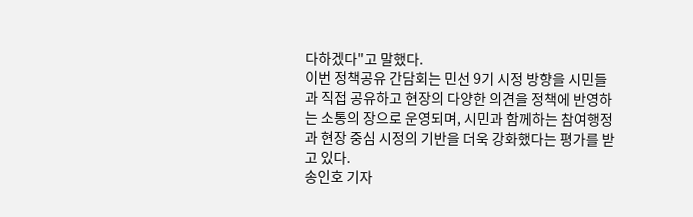다하겠다"고 말했다.
이번 정책공유 간담회는 민선 9기 시정 방향을 시민들과 직접 공유하고 현장의 다양한 의견을 정책에 반영하는 소통의 장으로 운영되며, 시민과 함께하는 참여행정과 현장 중심 시정의 기반을 더욱 강화했다는 평가를 받고 있다.
송인호 기자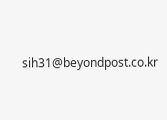sih31@beyondpost.co.kr